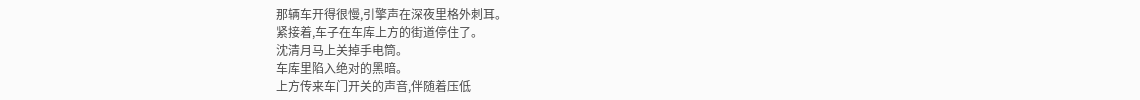那辆车开得很慢,引擎声在深夜里格外刺耳。
紧接着,车子在车库上方的街道停住了。
沈清月马上关掉手电筒。
车库里陷入绝对的黑暗。
上方传来车门开关的声音,伴随着压低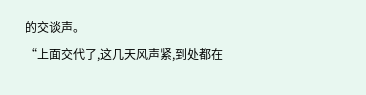的交谈声。
“上面交代了,这几天风声紧,到处都在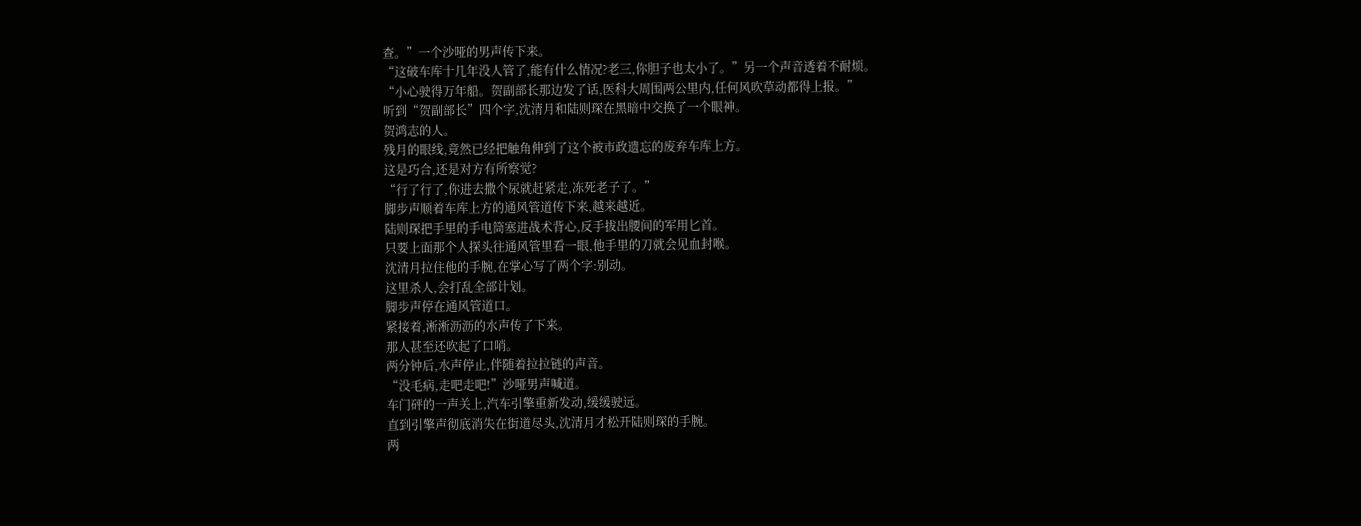查。”一个沙哑的男声传下来。
“这破车库十几年没人管了,能有什么情况?老三,你胆子也太小了。”另一个声音透着不耐烦。
“小心驶得万年船。贺副部长那边发了话,医科大周围两公里内,任何风吹草动都得上报。”
听到“贺副部长”四个字,沈清月和陆则琛在黑暗中交换了一个眼神。
贺鸿志的人。
残月的眼线,竟然已经把触角伸到了这个被市政遗忘的废弃车库上方。
这是巧合,还是对方有所察觉?
“行了行了,你进去撒个尿就赶紧走,冻死老子了。”
脚步声顺着车库上方的通风管道传下来,越来越近。
陆则琛把手里的手电筒塞进战术背心,反手拔出腰间的军用匕首。
只要上面那个人探头往通风管里看一眼,他手里的刀就会见血封喉。
沈清月拉住他的手腕,在掌心写了两个字:别动。
这里杀人,会打乱全部计划。
脚步声停在通风管道口。
紧接着,淅淅沥沥的水声传了下来。
那人甚至还吹起了口哨。
两分钟后,水声停止,伴随着拉拉链的声音。
“没毛病,走吧走吧!”沙哑男声喊道。
车门砰的一声关上,汽车引擎重新发动,缓缓驶远。
直到引擎声彻底消失在街道尽头,沈清月才松开陆则琛的手腕。
两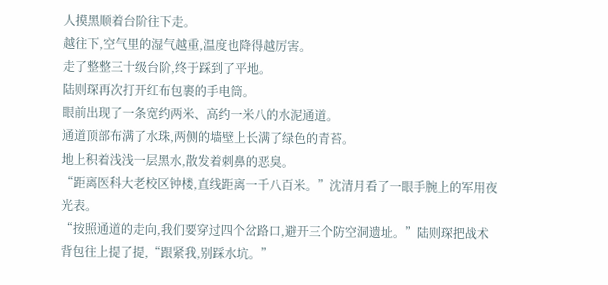人摸黑顺着台阶往下走。
越往下,空气里的湿气越重,温度也降得越厉害。
走了整整三十级台阶,终于踩到了平地。
陆则琛再次打开红布包裹的手电筒。
眼前出现了一条宽约两米、高约一米八的水泥通道。
通道顶部布满了水珠,两侧的墙壁上长满了绿色的青苔。
地上积着浅浅一层黑水,散发着刺鼻的恶臭。
“距离医科大老校区钟楼,直线距离一千八百米。”沈清月看了一眼手腕上的军用夜光表。
“按照通道的走向,我们要穿过四个岔路口,避开三个防空洞遗址。”陆则琛把战术背包往上提了提,“跟紧我,别踩水坑。”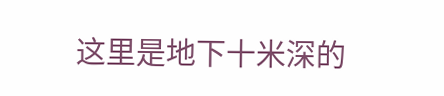这里是地下十米深的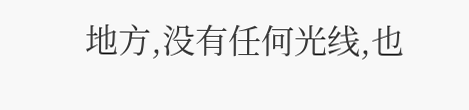地方,没有任何光线,也